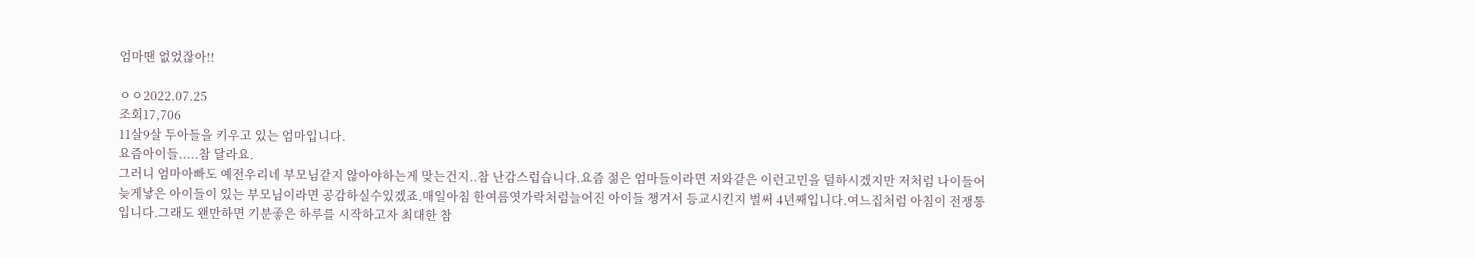엄마땐 없었잖아!!

ㅇㅇ2022.07.25
조회17,706
11살9살 두아들을 키우고 있는 엄마입니다.
요즘아이들.....참 달라요.
그러니 엄마아빠도 예전우리네 부모님같지 않아야하는게 맞는건지..참 난감스럽습니다.요즘 젊은 엄마들이라면 저와같은 이런고민을 덜하시겠지만 저처럼 나이들어 늦게낳은 아이들이 있는 부모님이라면 공감하실수있겠죠.매일아침 한여름엿가락처럼늘어진 아이들 챙겨서 등교시킨지 벌써 4년째입니다.여느집처럼 아침이 전쟁통입니다.그래도 왠만하면 기분좋은 하루를 시작하고자 최대한 참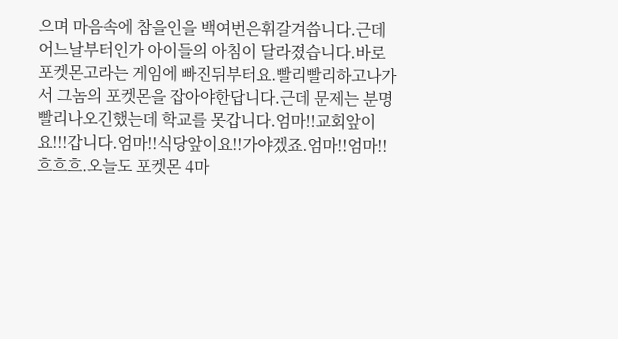으며 마음속에 참을인을 백여번은휘갈겨씁니다.근데 어느날부터인가 아이들의 아침이 달라졌습니다.바로 포켓몬고라는 게임에 빠진뒤부터요.빨리빨리하고나가서 그놈의 포켓몬을 잡아야한답니다.근데 문제는 분명빨리나오긴했는데 학교를 못갑니다.엄마!!교회앞이요!!!갑니다.엄마!!식당앞이요!!가야겠죠.엄마!!엄마!!흐흐흐.오늘도 포켓몬 4마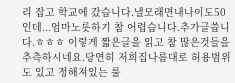리 잡고 학교에 갔습니다.낼모래면내나이도50 인데...엄마노릇하기 참 어렵습니다.추가글씁니다.ㅎㅎㅎ 이렇게 짧은글을 읽고 참 많은것들을 추측하시네요.당연히 저희집나름대로 허용범위도 있고 정해져있는 룰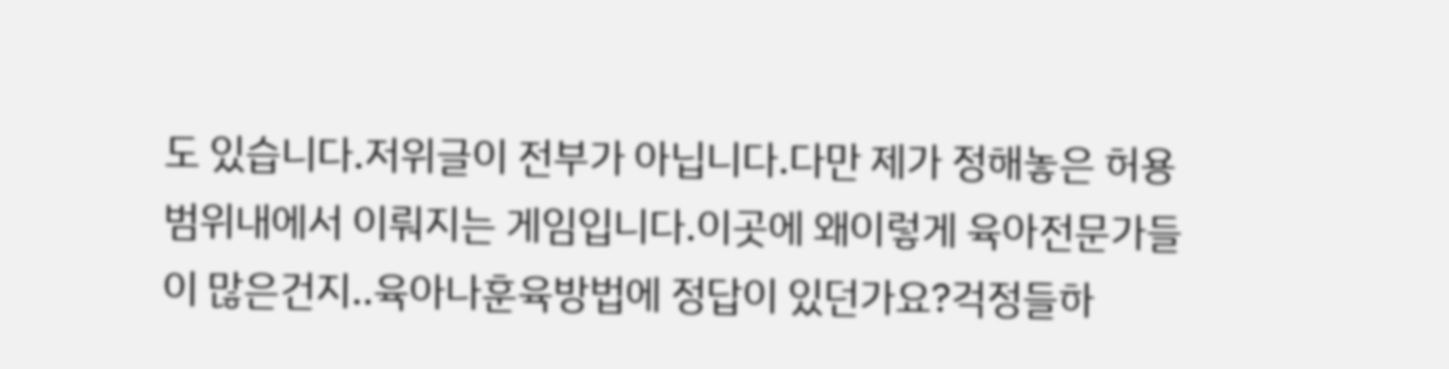도 있습니다.저위글이 전부가 아닙니다.다만 제가 정해놓은 허용범위내에서 이뤄지는 게임입니다.이곳에 왜이렇게 육아전문가들이 많은건지..육아나훈육방법에 정답이 있던가요?걱정들하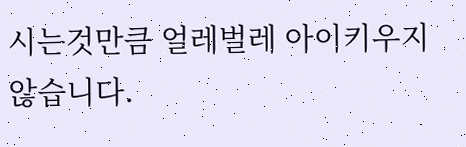시는것만큼 얼레벌레 아이키우지 않습니다.